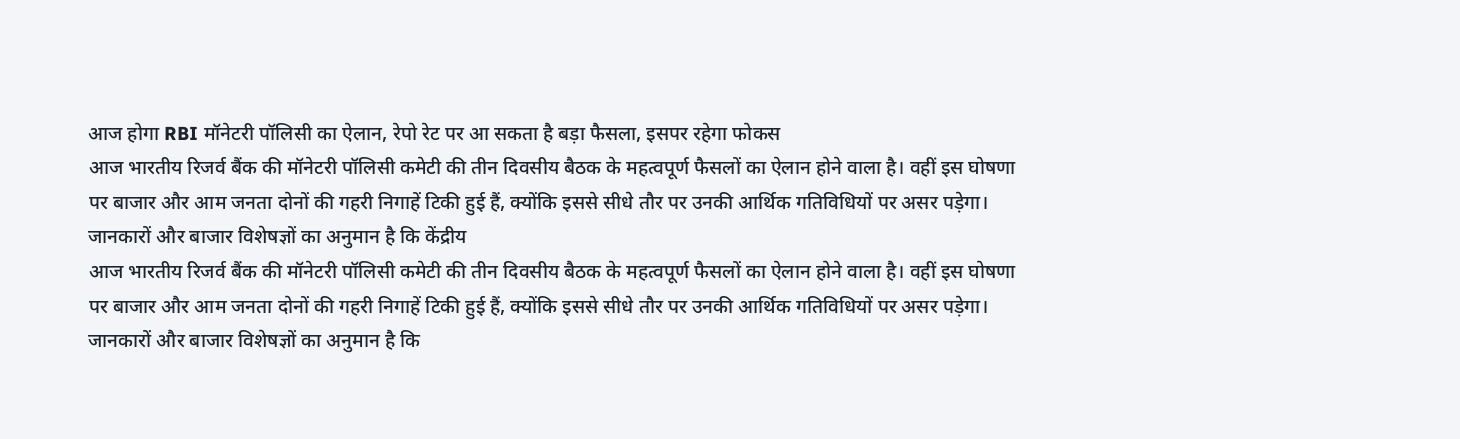आज होगा RBI मॉनेटरी पॉलिसी का ऐलान, रेपो रेट पर आ सकता है बड़ा फैसला, इसपर रहेगा फोकस
आज भारतीय रिजर्व बैंक की मॉनेटरी पॉलिसी कमेटी की तीन दिवसीय बैठक के महत्वपूर्ण फैसलों का ऐलान होने वाला है। वहीं इस घोषणा पर बाजार और आम जनता दोनों की गहरी निगाहें टिकी हुई हैं, क्योंकि इससे सीधे तौर पर उनकी आर्थिक गतिविधियों पर असर पड़ेगा। जानकारों और बाजार विशेषज्ञों का अनुमान है कि केंद्रीय
आज भारतीय रिजर्व बैंक की मॉनेटरी पॉलिसी कमेटी की तीन दिवसीय बैठक के महत्वपूर्ण फैसलों का ऐलान होने वाला है। वहीं इस घोषणा पर बाजार और आम जनता दोनों की गहरी निगाहें टिकी हुई हैं, क्योंकि इससे सीधे तौर पर उनकी आर्थिक गतिविधियों पर असर पड़ेगा। जानकारों और बाजार विशेषज्ञों का अनुमान है कि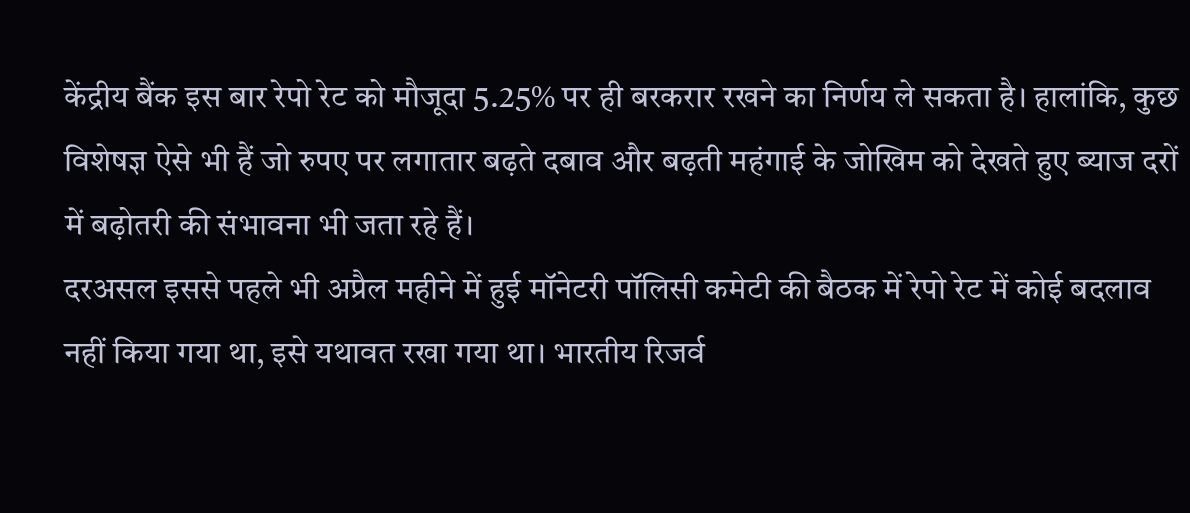केंद्रीय बैंक इस बार रेपो रेट को मौजूदा 5.25% पर ही बरकरार रखने का निर्णय ले सकता है। हालांकि, कुछ विशेषज्ञ ऐसे भी हैं जो रुपए पर लगातार बढ़ते दबाव और बढ़ती महंगाई के जोखिम को देखते हुए ब्याज दरों में बढ़ोतरी की संभावना भी जता रहे हैं।
दरअसल इससे पहले भी अप्रैल महीने में हुई मॉनेटरी पॉलिसी कमेटी की बैठक में रेपो रेट में कोई बदलाव नहीं किया गया था, इसे यथावत रखा गया था। भारतीय रिजर्व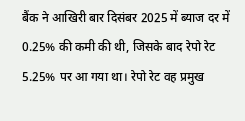बैंक ने आखिरी बार दिसंबर 2025 में ब्याज दर में 0.25% की कमी की थी, जिसके बाद रेपो रेट 5.25% पर आ गया था। रेपो रेट वह प्रमुख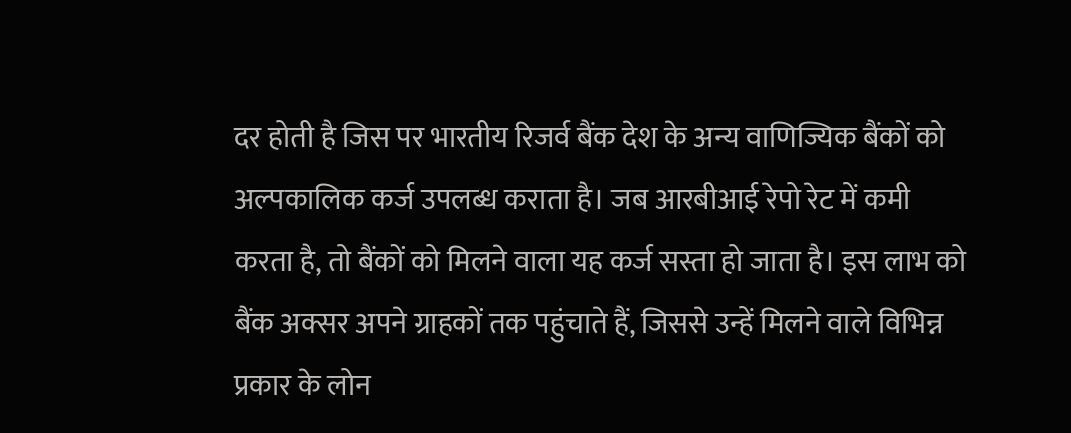दर होती है जिस पर भारतीय रिजर्व बैंक देश के अन्य वाणिज्यिक बैंकों को अल्पकालिक कर्ज उपलब्ध कराता है। जब आरबीआई रेपो रेट में कमी करता है, तो बैंकों को मिलने वाला यह कर्ज सस्ता हो जाता है। इस लाभ को बैंक अक्सर अपने ग्राहकों तक पहुंचाते हैं, जिससे उन्हें मिलने वाले विभिन्न प्रकार के लोन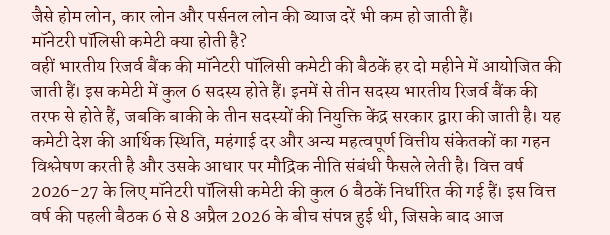जैसे होम लोन, कार लोन और पर्सनल लोन की ब्याज दरें भी कम हो जाती हैं।
मॉनेटरी पॉलिसी कमेटी क्या होती है?
वहीं भारतीय रिजर्व बैंक की मॉनेटरी पॉलिसी कमेटी की बैठकें हर दो महीने में आयोजित की जाती हैं। इस कमेटी में कुल 6 सदस्य होते हैं। इनमें से तीन सदस्य भारतीय रिजर्व बैंक की तरफ से होते हैं, जबकि बाकी के तीन सदस्यों की नियुक्ति केंद्र सरकार द्वारा की जाती है। यह कमेटी देश की आर्थिक स्थिति, महंगाई दर और अन्य महत्वपूर्ण वित्तीय संकेतकों का गहन विश्लेषण करती है और उसके आधार पर मौद्रिक नीति संबंधी फैसले लेती है। वित्त वर्ष 2026-27 के लिए मॉनेटरी पॉलिसी कमेटी की कुल 6 बैठकें निर्धारित की गई हैं। इस वित्त वर्ष की पहली बैठक 6 से 8 अप्रैल 2026 के बीच संपन्न हुई थी, जिसके बाद आज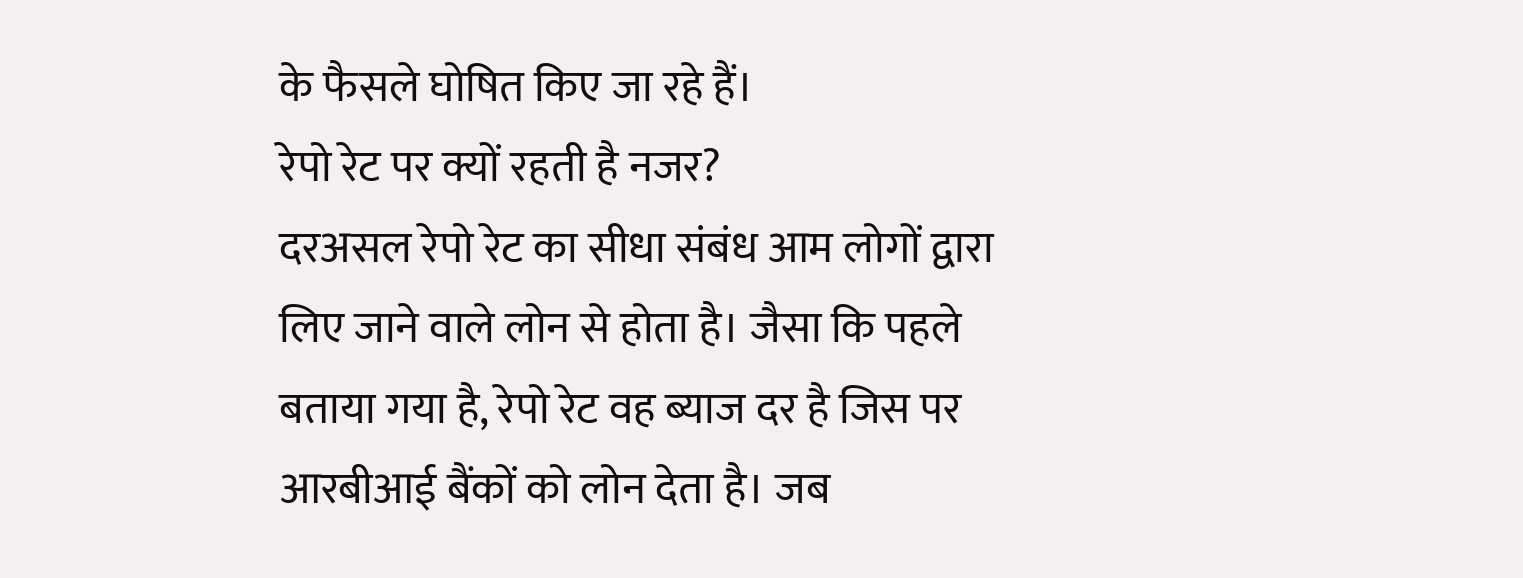के फैसले घोषित किए जा रहे हैं।
रेपो रेट पर क्यों रहती है नजर?
दरअसल रेपो रेट का सीधा संबंध आम लोगों द्वारा लिए जाने वाले लोन से होता है। जैसा कि पहले बताया गया है, रेपो रेट वह ब्याज दर है जिस पर आरबीआई बैंकों को लोन देता है। जब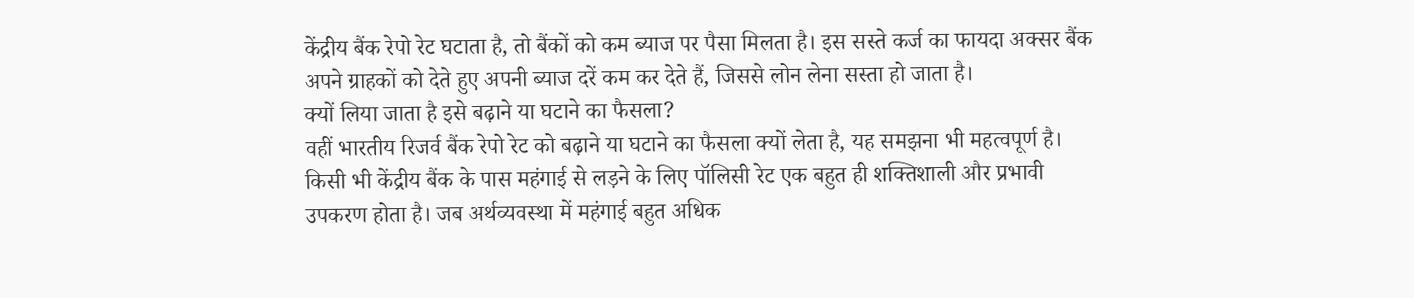केंद्रीय बैंक रेपो रेट घटाता है, तो बैंकों को कम ब्याज पर पैसा मिलता है। इस सस्ते कर्ज का फायदा अक्सर बैंक अपने ग्राहकों को देते हुए अपनी ब्याज दरें कम कर देते हैं, जिससे लोन लेना सस्ता हो जाता है।
क्यों लिया जाता है इसे बढ़ाने या घटाने का फैसला?
वहीं भारतीय रिजर्व बैंक रेपो रेट को बढ़ाने या घटाने का फैसला क्यों लेता है, यह समझना भी महत्वपूर्ण है। किसी भी केंद्रीय बैंक के पास महंगाई से लड़ने के लिए पॉलिसी रेट एक बहुत ही शक्तिशाली और प्रभावी उपकरण होता है। जब अर्थव्यवस्था में महंगाई बहुत अधिक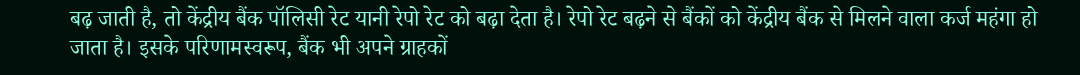बढ़ जाती है, तो केंद्रीय बैंक पॉलिसी रेट यानी रेपो रेट को बढ़ा देता है। रेपो रेट बढ़ने से बैंकों को केंद्रीय बैंक से मिलने वाला कर्ज महंगा हो जाता है। इसके परिणामस्वरूप, बैंक भी अपने ग्राहकों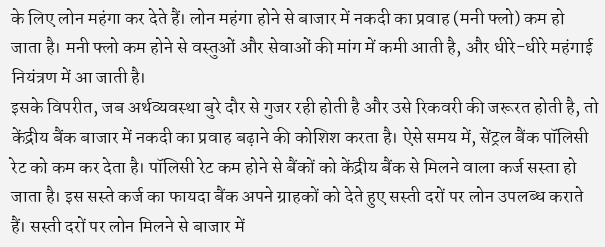के लिए लोन महंगा कर देते हैं। लोन महंगा होने से बाजार में नकदी का प्रवाह (मनी फ्लो) कम हो जाता है। मनी फ्लो कम होने से वस्तुओं और सेवाओं की मांग में कमी आती है, और धीरे-धीरे महंगाई नियंत्रण में आ जाती है।
इसके विपरीत, जब अर्थव्यवस्था बुरे दौर से गुजर रही होती है और उसे रिकवरी की जरूरत होती है, तो केंद्रीय बैंक बाजार में नकदी का प्रवाह बढ़ाने की कोशिश करता है। ऐसे समय में, सेंट्रल बैंक पॉलिसी रेट को कम कर देता है। पॉलिसी रेट कम होने से बैंकों को केंद्रीय बैंक से मिलने वाला कर्ज सस्ता हो जाता है। इस सस्ते कर्ज का फायदा बैंक अपने ग्राहकों को देते हुए सस्ती दरों पर लोन उपलब्ध कराते हैं। सस्ती दरों पर लोन मिलने से बाजार में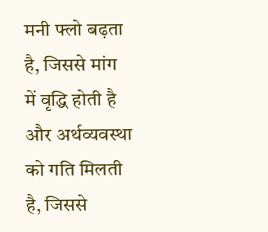मनी फ्लो बढ़ता है, जिससे मांग में वृद्धि होती है और अर्थव्यवस्था को गति मिलती है, जिससे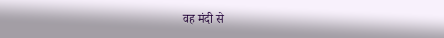वह मंदी से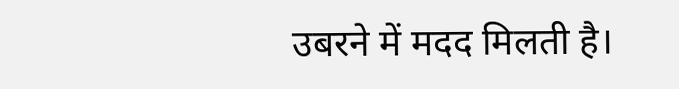उबरने में मदद मिलती है।